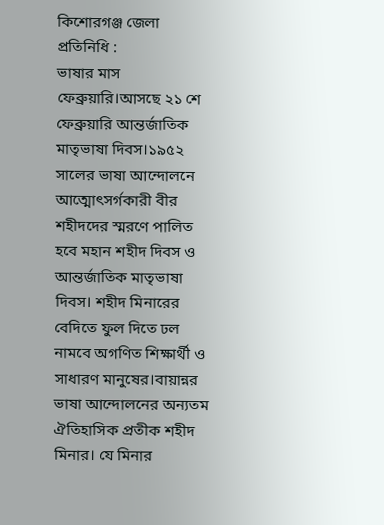কিশোরগঞ্জ জেলা প্রতিনিধি :
ভাষার মাস ফেব্রুয়ারি।আসছে ২১ শে ফেব্রুয়ারি আন্তর্জাতিক মাতৃভাষা দিবস।১৯৫২ সালের ভাষা আন্দোলনে আত্মোৎসর্গকারী বীর শহীদদের স্মরণে পালিত হবে মহান শহীদ দিবস ও আন্তর্জাতিক মাতৃভাষা দিবস। শহীদ মিনারের বেদিতে ফুল দিতে ঢল নামবে অগণিত শিক্ষার্থী ও সাধারণ মানুষের।বায়ান্নর ভাষা আন্দোলনের অন্যতম ঐতিহাসিক প্রতীক শহীদ মিনার। যে মিনার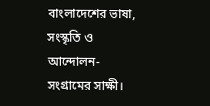বাংলাদেশের ভাষা, সংস্কৃতি ও আন্দোলন-সংগ্রামের সাক্ষী।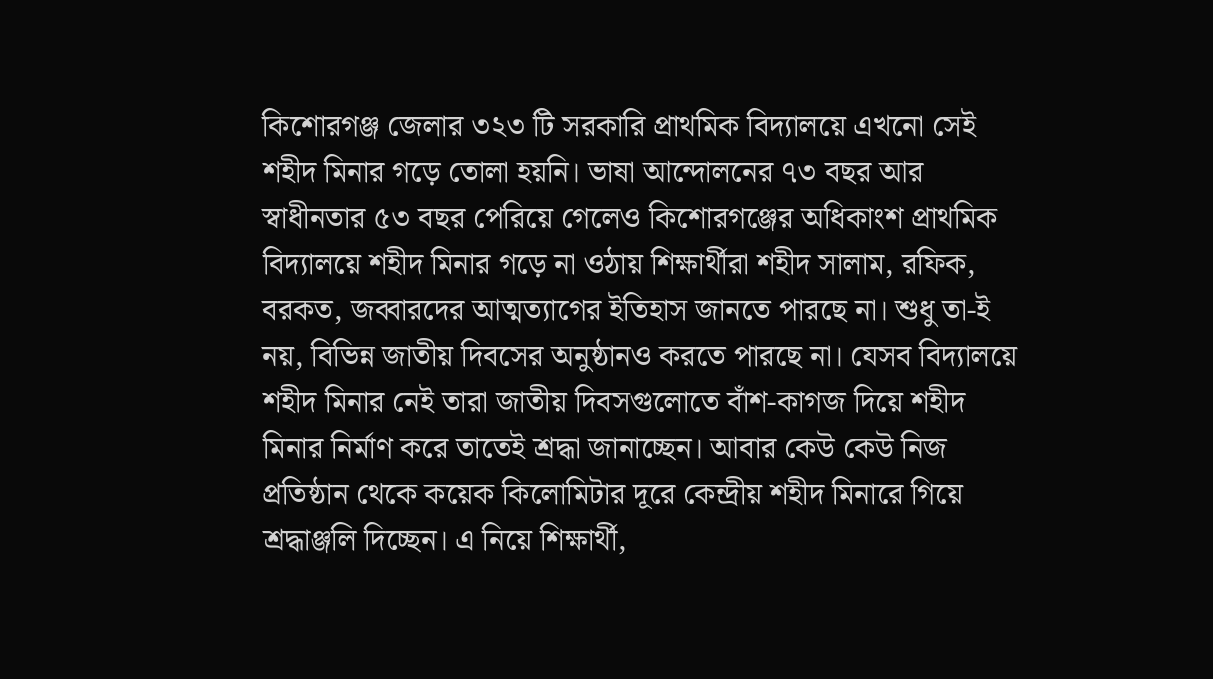কিশোরগঞ্জ জেলার ৩২৩ টি সরকারি প্রাথমিক বিদ্যালয়ে এখনো সেই শহীদ মিনার গড়ে তোলা হয়নি। ভাষা আন্দোলনের ৭৩ বছর আর স্বাধীনতার ৫৩ বছর পেরিয়ে গেলেও কিশোরগঞ্জের অধিকাংশ প্রাথমিক বিদ্যালয়ে শহীদ মিনার গড়ে না ওঠায় শিক্ষার্থীরা শহীদ সালাম, রফিক, বরকত, জব্বারদের আত্মত্যাগের ইতিহাস জানতে পারছে না। শুধু তা-ই নয়, বিভিন্ন জাতীয় দিবসের অনুষ্ঠানও করতে পারছে না। যেসব বিদ্যালয়ে শহীদ মিনার নেই তারা জাতীয় দিবসগুলোতে বাঁশ-কাগজ দিয়ে শহীদ মিনার নির্মাণ করে তাতেই শ্রদ্ধা জানাচ্ছেন। আবার কেউ কেউ নিজ প্রতিষ্ঠান থেকে কয়েক কিলোমিটার দূরে কেন্দ্রীয় শহীদ মিনারে গিয়ে শ্রদ্ধাঞ্জলি দিচ্ছেন। এ নিয়ে শিক্ষার্থী,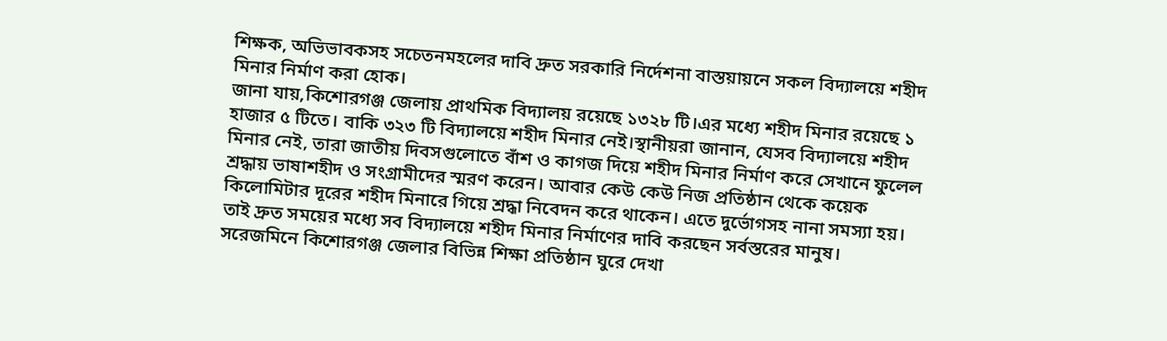শিক্ষক, অভিভাবকসহ সচেতনমহলের দাবি দ্রুত সরকারি নির্দেশনা বাস্তয়ায়নে সকল বিদ্যালয়ে শহীদ মিনার নির্মাণ করা হোক।
জানা যায়,কিশোরগঞ্জ জেলায় প্রাথমিক বিদ্যালয় রয়েছে ১৩২৮ টি।এর মধ্যে শহীদ মিনার রয়েছে ১ হাজার ৫ টিতে। বাকি ৩২৩ টি বিদ্যালয়ে শহীদ মিনার নেই।স্থানীয়রা জানান, যেসব বিদ্যালয়ে শহীদ মিনার নেই, তারা জাতীয় দিবসগুলোতে বাঁশ ও কাগজ দিয়ে শহীদ মিনার নির্মাণ করে সেখানে ফুলেল শ্রদ্ধায় ভাষাশহীদ ও সংগ্রামীদের স্মরণ করেন। আবার কেউ কেউ নিজ প্রতিষ্ঠান থেকে কয়েক কিলোমিটার দূরের শহীদ মিনারে গিয়ে শ্রদ্ধা নিবেদন করে থাকেন। এতে দুর্ভোগসহ নানা সমস্যা হয়। তাই দ্রুত সময়ের মধ্যে সব বিদ্যালয়ে শহীদ মিনার নির্মাণের দাবি করছেন সর্বস্তরের মানুষ।
সরেজমিনে কিশোরগঞ্জ জেলার বিভিন্ন শিক্ষা প্রতিষ্ঠান ঘুরে দেখা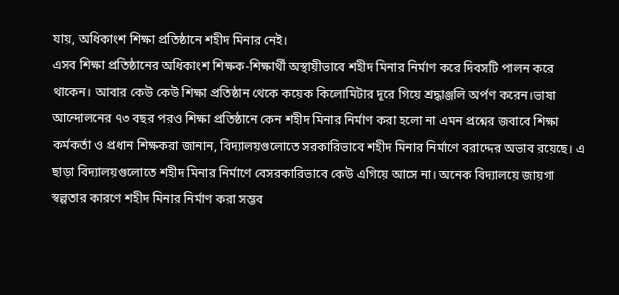যায়, অধিকাংশ শিক্ষা প্রতিষ্ঠানে শহীদ মিনার নেই।
এসব শিক্ষা প্রতিষ্ঠানের অধিকাংশ শিক্ষক-শিক্ষার্থী অস্থায়ীভাবে শহীদ মিনার নির্মাণ করে দিবসটি পালন করে থাকেন। আবার কেউ কেউ শিক্ষা প্রতিষ্ঠান থেকে কয়েক কিলোমিটার দূরে গিয়ে শ্রদ্ধাঞ্জলি অর্পণ করেন।ভাষা আন্দোলনের ৭৩ বছর পরও শিক্ষা প্রতিষ্ঠানে কেন শহীদ মিনার নির্মাণ করা হলো না এমন প্রশ্নের জবাবে শিক্ষা কর্মকর্তা ও প্রধান শিক্ষকরা জানান, বিদ্যালয়গুলোতে সরকারিভাবে শহীদ মিনার নির্মাণে বরাদ্দের অভাব রয়েছে। এ ছাড়া বিদ্যালয়গুলোতে শহীদ মিনার নির্মাণে বেসরকারিভাবে কেউ এগিয়ে আসে না। অনেক বিদ্যালয়ে জায়গা স্বল্পতার কারণে শহীদ মিনার নির্মাণ করা সম্ভব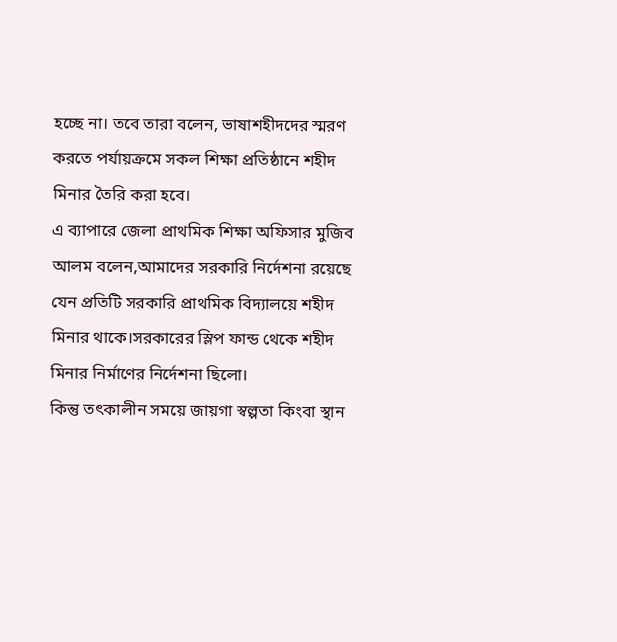হচ্ছে না। তবে তারা বলেন, ভাষাশহীদদের স্মরণ করতে পর্যায়ক্রমে সকল শিক্ষা প্রতিষ্ঠানে শহীদ মিনার তৈরি করা হবে।
এ ব্যাপারে জেলা প্রাথমিক শিক্ষা অফিসার মুজিব আলম বলেন,আমাদের সরকারি নির্দেশনা রয়েছে যেন প্রতিটি সরকারি প্রাথমিক বিদ্যালয়ে শহীদ মিনার থাকে।সরকারের স্লিপ ফান্ড থেকে শহীদ মিনার নির্মাণের নির্দেশনা ছিলো।
কিন্তু তৎকালীন সময়ে জায়গা স্বল্পতা কিংবা স্থান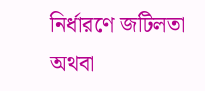নির্ধারণে জটিলতা অথবা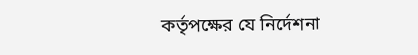কর্তৃপক্ষের যে নির্দেশনা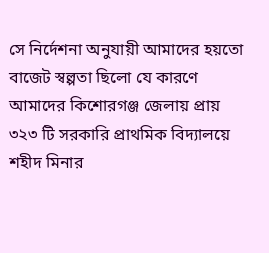সে নির্দেশনা অনুযায়ী আমাদের হয়তো বাজেট স্বল্পতা ছিলো যে কারণে আমাদের কিশোরগঞ্জ জেলায় প্রায় ৩২৩ টি সরকারি প্রাথমিক বিদ্যালয়ে শহীদ মিনার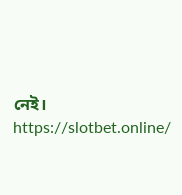নেই।
https://slotbet.online/